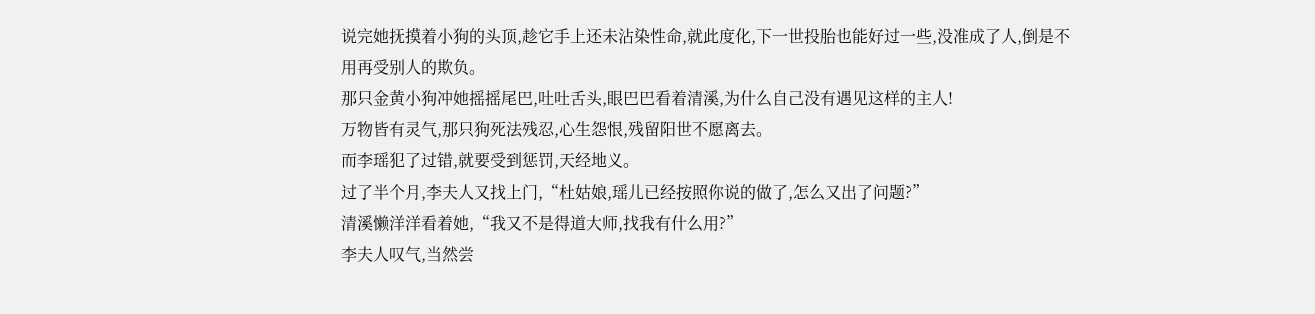说完她抚摸着小狗的头顶,趁它手上还未沾染性命,就此度化,下一世投胎也能好过一些,没准成了人,倒是不用再受别人的欺负。
那只金黄小狗冲她摇摇尾巴,吐吐舌头,眼巴巴看着清溪,为什么自己没有遇见这样的主人!
万物皆有灵气,那只狗死法残忍,心生怨恨,残留阳世不愿离去。
而李瑶犯了过错,就要受到惩罚,天经地义。
过了半个月,李夫人又找上门,“杜姑娘,瑶儿已经按照你说的做了,怎么又出了问题?”
清溪懒洋洋看着她,“我又不是得道大师,找我有什么用?”
李夫人叹气,当然尝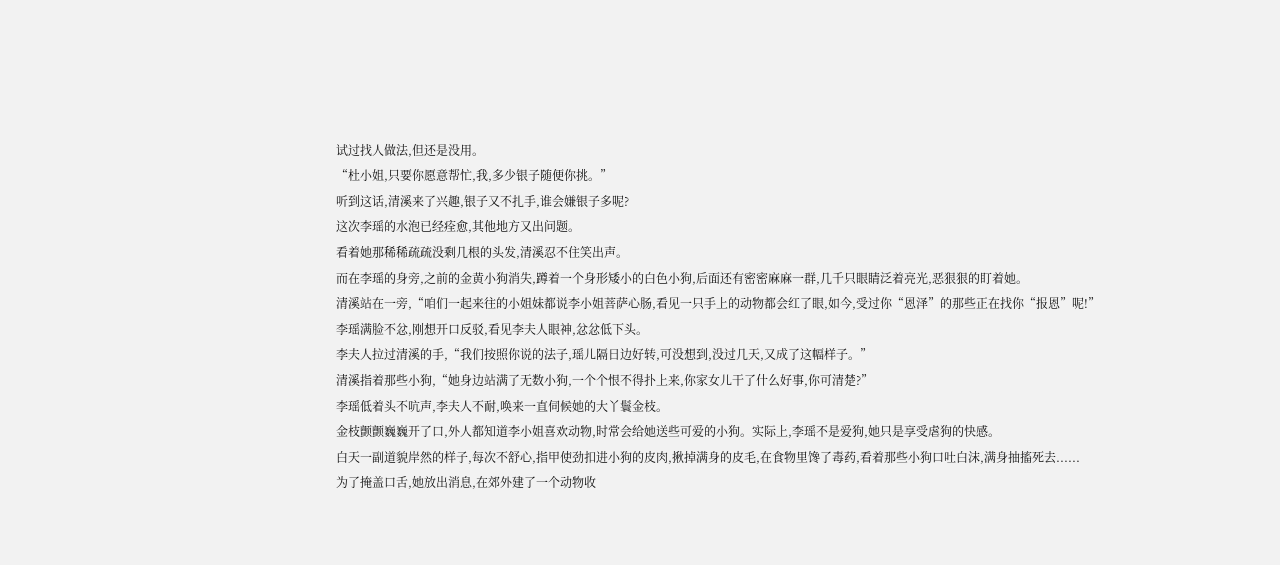试过找人做法,但还是没用。
“杜小姐,只要你愿意帮忙,我,多少银子随便你挑。”
听到这话,清溪来了兴趣,银子又不扎手,谁会嫌银子多呢?
这次李瑶的水泡已经痊愈,其他地方又出问题。
看着她那稀稀疏疏没剩几根的头发,清溪忍不住笑出声。
而在李瑶的身旁,之前的金黄小狗消失,蹲着一个身形矮小的白色小狗,后面还有密密麻麻一群,几千只眼睛泛着亮光,恶狠狠的盯着她。
清溪站在一旁,“咱们一起来往的小姐妹都说李小姐菩萨心肠,看见一只手上的动物都会红了眼,如今,受过你“恩泽”的那些正在找你“报恩”呢!”
李瑶满脸不忿,刚想开口反驳,看见李夫人眼神,忿忿低下头。
李夫人拉过清溪的手,“我们按照你说的法子,瑶儿隔日边好转,可没想到,没过几天,又成了这幅样子。”
清溪指着那些小狗,“她身边站满了无数小狗,一个个恨不得扑上来,你家女儿干了什么好事,你可清楚?”
李瑶低着头不吭声,李夫人不耐,唤来一直伺候她的大丫鬟金枝。
金枝颤颤巍巍开了口,外人都知道李小姐喜欢动物,时常会给她送些可爱的小狗。实际上,李瑶不是爱狗,她只是享受虐狗的快感。
白天一副道貌岸然的样子,每次不舒心,指甲使劲扣进小狗的皮肉,揪掉满身的皮毛,在食物里馋了毒药,看着那些小狗口吐白沫,满身抽搐死去......
为了掩盖口舌,她放出消息,在郊外建了一个动物收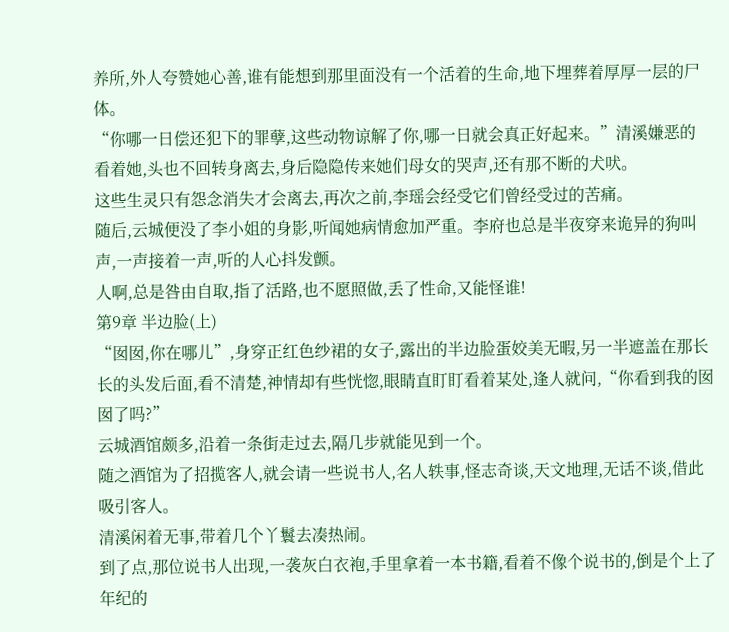养所,外人夸赞她心善,谁有能想到那里面没有一个活着的生命,地下埋葬着厚厚一层的尸体。
“你哪一日偿还犯下的罪孽,这些动物谅解了你,哪一日就会真正好起来。”清溪嫌恶的看着她,头也不回转身离去,身后隐隐传来她们母女的哭声,还有那不断的犬吠。
这些生灵只有怨念消失才会离去,再次之前,李瑶会经受它们曾经受过的苦痛。
随后,云城便没了李小姐的身影,听闻她病情愈加严重。李府也总是半夜穿来诡异的狗叫声,一声接着一声,听的人心抖发颤。
人啊,总是咎由自取,指了活路,也不愿照做,丢了性命,又能怪谁!
第9章 半边脸(上)
“囡囡,你在哪儿”,身穿正红色纱裙的女子,露出的半边脸蛋姣美无暇,另一半遮盖在那长长的头发后面,看不清楚,神情却有些恍惚,眼睛直盯盯看着某处,逢人就问,“你看到我的囡囡了吗?”
云城酒馆颇多,沿着一条街走过去,隔几步就能见到一个。
随之酒馆为了招揽客人,就会请一些说书人,名人轶事,怪志奇谈,天文地理,无话不谈,借此吸引客人。
清溪闲着无事,带着几个丫鬟去凑热闹。
到了点,那位说书人出现,一袭灰白衣袍,手里拿着一本书籍,看着不像个说书的,倒是个上了年纪的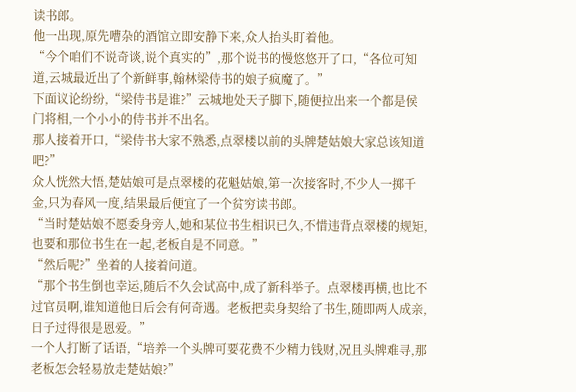读书郎。
他一出现,原先嘈杂的酒馆立即安静下来,众人抬头盯着他。
“今个咱们不说奇谈,说个真实的”,那个说书的慢悠悠开了口,“各位可知道,云城最近出了个新鲜事,翰林梁侍书的娘子疯魔了。”
下面议论纷纷,“梁侍书是谁?”云城地处天子脚下,随便拉出来一个都是侯门将相,一个小小的侍书并不出名。
那人接着开口,“梁侍书大家不熟悉,点翠楼以前的头牌楚姑娘大家总该知道吧?”
众人恍然大悟,楚姑娘可是点翠楼的花魁姑娘,第一次接客时,不少人一掷千金,只为春风一度,结果最后便宜了一个贫穷读书郎。
“当时楚姑娘不愿委身旁人,她和某位书生相识已久,不惜违背点翠楼的规矩,也要和那位书生在一起,老板自是不同意。”
“然后呢?”坐着的人接着问道。
“那个书生倒也幸运,随后不久会试高中,成了新科举子。点翠楼再横,也比不过官员啊,谁知道他日后会有何奇遇。老板把卖身契给了书生,随即两人成亲,日子过得很是恩爱。”
一个人打断了话语,“培养一个头牌可要花费不少精力钱财,况且头牌难寻,那老板怎会轻易放走楚姑娘?”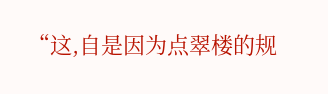“这,自是因为点翠楼的规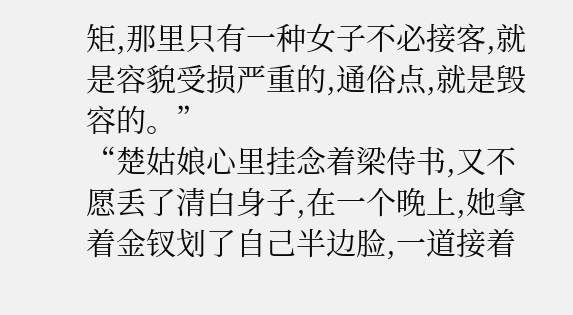矩,那里只有一种女子不必接客,就是容貌受损严重的,通俗点,就是毁容的。”
“楚姑娘心里挂念着梁侍书,又不愿丢了清白身子,在一个晚上,她拿着金钗划了自己半边脸,一道接着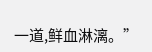一道,鲜血淋漓。”